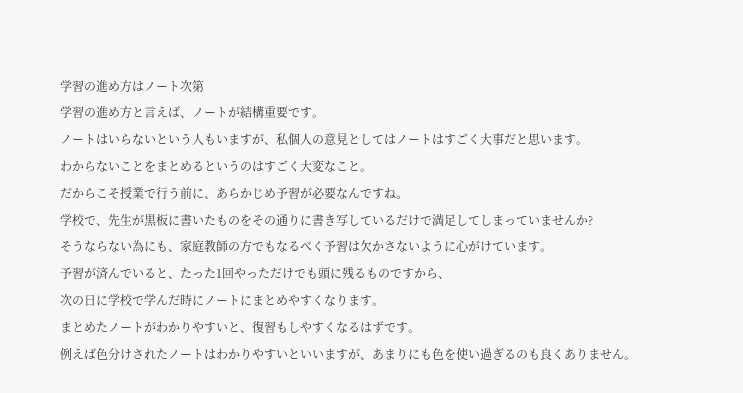学習の進め方はノート次第
学習の進め方と言えば、ノートが結構重要です。
ノートはいらないという人もいますが、私個人の意見としてはノートはすごく大事だと思います。
わからないことをまとめるというのはすごく大変なこと。
だからこそ授業で行う前に、あらかじめ予習が必要なんですね。
学校で、先生が黒板に書いたものをその通りに書き写しているだけで満足してしまっていませんか?
そうならない為にも、家庭教師の方でもなるべく予習は欠かさないように心がけています。
予習が済んでいると、たった1回やっただけでも頭に残るものですから、
次の日に学校で学んだ時にノートにまとめやすくなります。
まとめたノートがわかりやすいと、復習もしやすくなるはずです。
例えば色分けされたノートはわかりやすいといいますが、あまりにも色を使い過ぎるのも良くありません。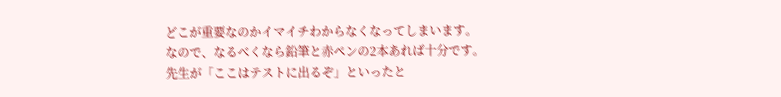どこが重要なのかイマイチわからなくなってしまいます。
なので、なるべくなら鉛筆と赤ペンの2本あれば十分です。
先生が「ここはテストに出るぞ」といったと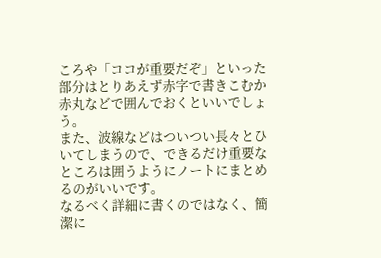ころや「ココが重要だぞ」といった部分はとりあえず赤字で書きこむか
赤丸などで囲んでおくといいでしょう。
また、波線などはついつい長々とひいてしまうので、できるだけ重要なところは囲うようにノートにまとめるのがいいです。
なるべく詳細に書くのではなく、簡潔に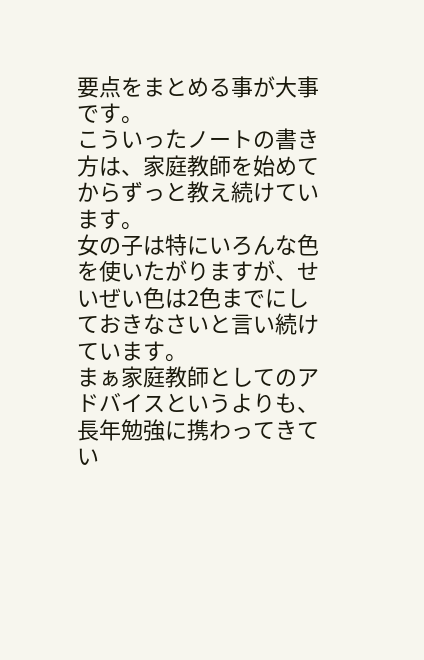要点をまとめる事が大事です。
こういったノートの書き方は、家庭教師を始めてからずっと教え続けています。
女の子は特にいろんな色を使いたがりますが、せいぜい色は2色までにしておきなさいと言い続けています。
まぁ家庭教師としてのアドバイスというよりも、長年勉強に携わってきてい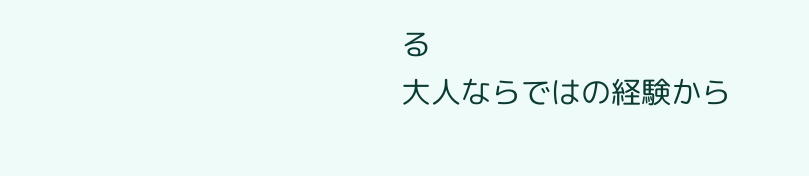る
大人ならではの経験から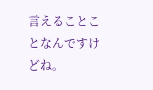言えることことなんですけどね。